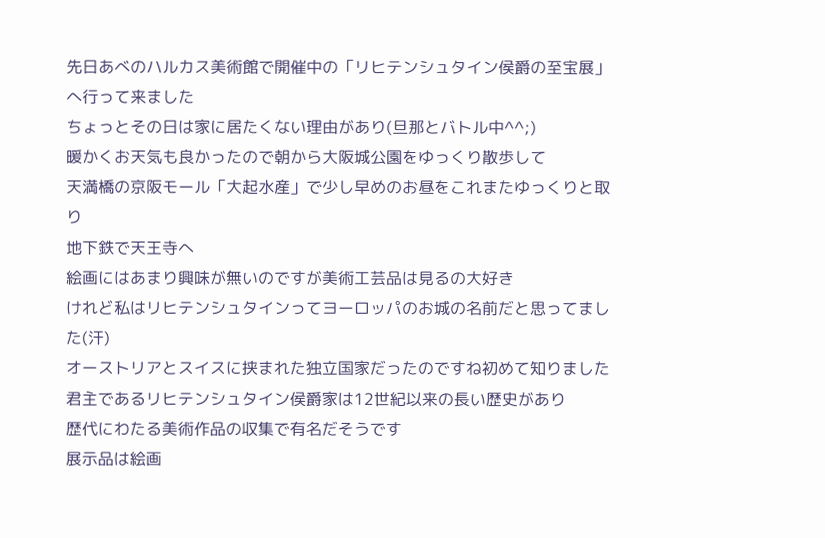先日あべのハルカス美術館で開催中の「リヒテンシュタイン侯爵の至宝展」へ行って来ました
ちょっとその日は家に居たくない理由があり(旦那とバトル中^^;)
暖かくお天気も良かったので朝から大阪城公園をゆっくり散歩して
天満橋の京阪モール「大起水産」で少し早めのお昼をこれまたゆっくりと取り
地下鉄で天王寺へ
絵画にはあまり興味が無いのですが美術工芸品は見るの大好き
けれど私はリヒテンシュタインってヨーロッパのお城の名前だと思ってました(汗)
オーストリアとスイスに挟まれた独立国家だったのですね初めて知りました
君主であるリヒテンシュタイン侯爵家は12世紀以来の長い歴史があり
歴代にわたる美術作品の収集で有名だそうです
展示品は絵画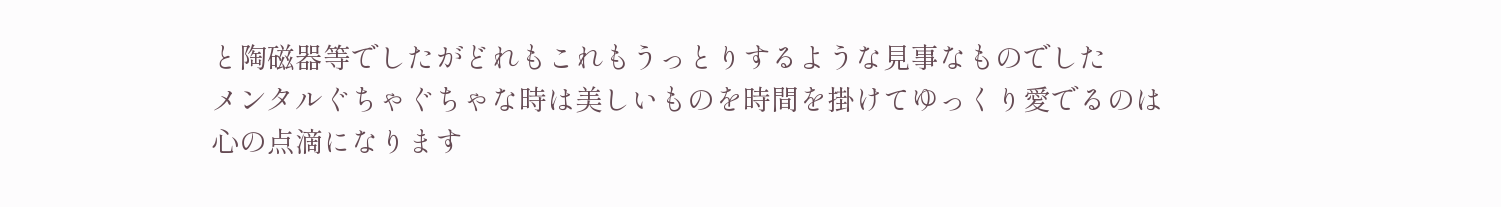と陶磁器等でしたがどれもこれもうっとりするような見事なものでした
メンタルぐちゃぐちゃな時は美しいものを時間を掛けてゆっくり愛でるのは
心の点滴になります